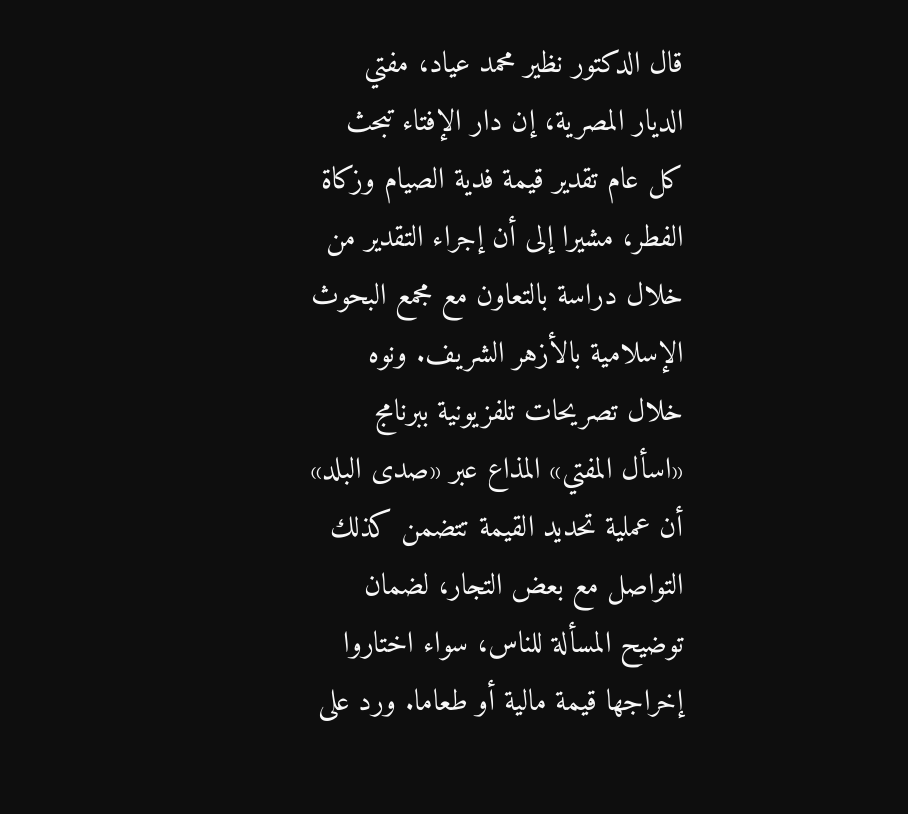قال الدكتور نظير محمد عياد، مفتي الديار المصرية، إن دار الإفتاء تبحث كل عام تقدير قيمة فدية الصيام وزكاة الفطر، مشيرا إلى أن إجراء التقدير من خلال دراسة بالتعاون مع مجمع البحوث الإسلامية بالأزهر الشريف. ونوه خلال تصريحات تلفزيونية ببرنامج «اسأل المفتي» المذاع عبر «صدى البلد» أن عملية تحديد القيمة تتضمن كذلك التواصل مع بعض التجار، لضمان توضيح المسألة للناس، سواء اختاروا إخراجها قيمة مالية أو طعاما. ورد على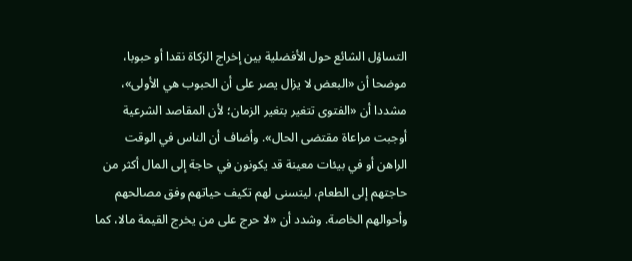التساؤل الشائع حول الأفضلية بين إخراج الزكاة نقدا أو حبوبا، موضحا أن «البعض لا يزال يصر على أن الحبوب هي الأولى»، مشددا أن «الفتوى تتغير بتغير الزمان؛ لأن المقاصد الشرعية أوجبت مراعاة مقتضى الحال». وأضاف أن الناس في الوقت الراهن أو في بيئات معينة قد يكونون في حاجة إلى المال أكثر من حاجتهم إلى الطعام، ليتسنى لهم تكيف حياتهم وفق مصالحهم وأحوالهم الخاصة. وشدد أن «لا حرج على من يخرج القيمة مالا، كما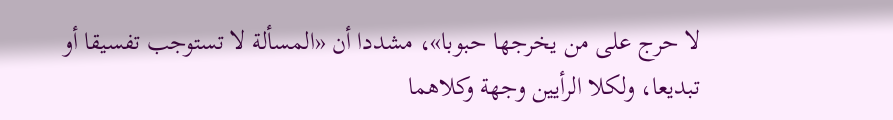لا حرج على من يخرجها حبوبا»، مشددا أن «المسألة لا تستوجب تفسيقا أو تبديعا، ولكلا الرأيين وجهة وكلاهما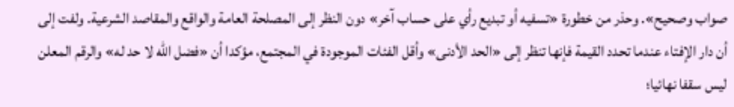صواب وصحيح». وحذر من خطورة «تسفيه أو تبديع رأي على حساب آخر» دون النظر إلى المصلحة العامة والواقع والمقاصد الشرعية. ولفت إلى أن دار الإفتاء عندما تحدد القيمة فإنها تنظر إلى «الحد الأدنى» وأقل الفئات الموجودة في المجتمع، مؤكدا أن «فضل الله لا حد له» والرقم المعلن ليس سقفا نهائيا؛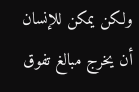ولكن يمكن للإنسان أن يخرج مبالغ تفوق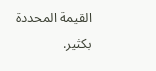القيمة المحددة بكثير.